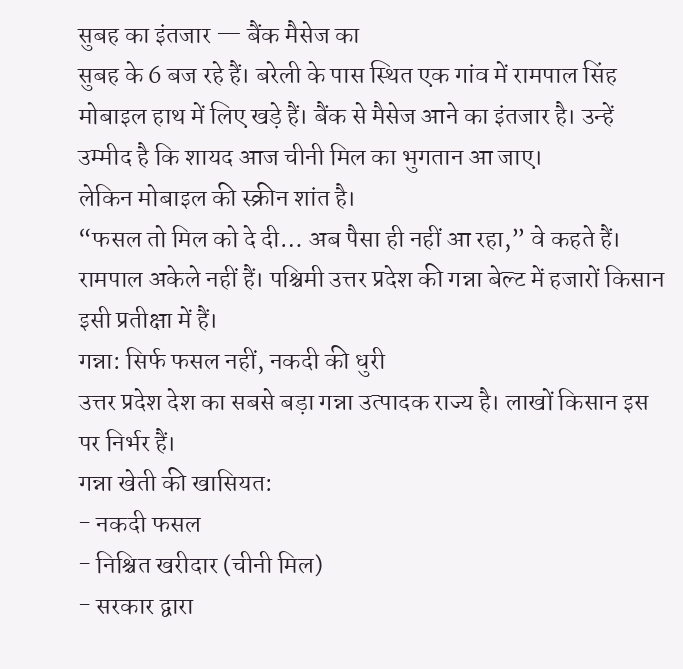सुबह का इंतजार — बैंक मैसेज का
सुबह के 6 बज रहे हैं। बरेली के पास स्थित एक गांव में रामपाल सिंह मोबाइल हाथ में लिए खड़े हैं। बैंक से मैसेज आने का इंतजार है। उन्हें उम्मीद है कि शायद आज चीनी मिल का भुगतान आ जाए।
लेकिन मोबाइल की स्क्रीन शांत है।
“फसल तो मिल को दे दी… अब पैसा ही नहीं आ रहा,” वे कहते हैं।
रामपाल अकेले नहीं हैं। पश्चिमी उत्तर प्रदेश की गन्ना बेल्ट में हजारों किसान इसी प्रतीक्षा में हैं।
गन्ना: सिर्फ फसल नहीं, नकदी की धुरी
उत्तर प्रदेश देश का सबसे बड़ा गन्ना उत्पादक राज्य है। लाखों किसान इस पर निर्भर हैं।
गन्ना खेती की खासियत:
- नकदी फसल
- निश्चित खरीदार (चीनी मिल)
- सरकार द्वारा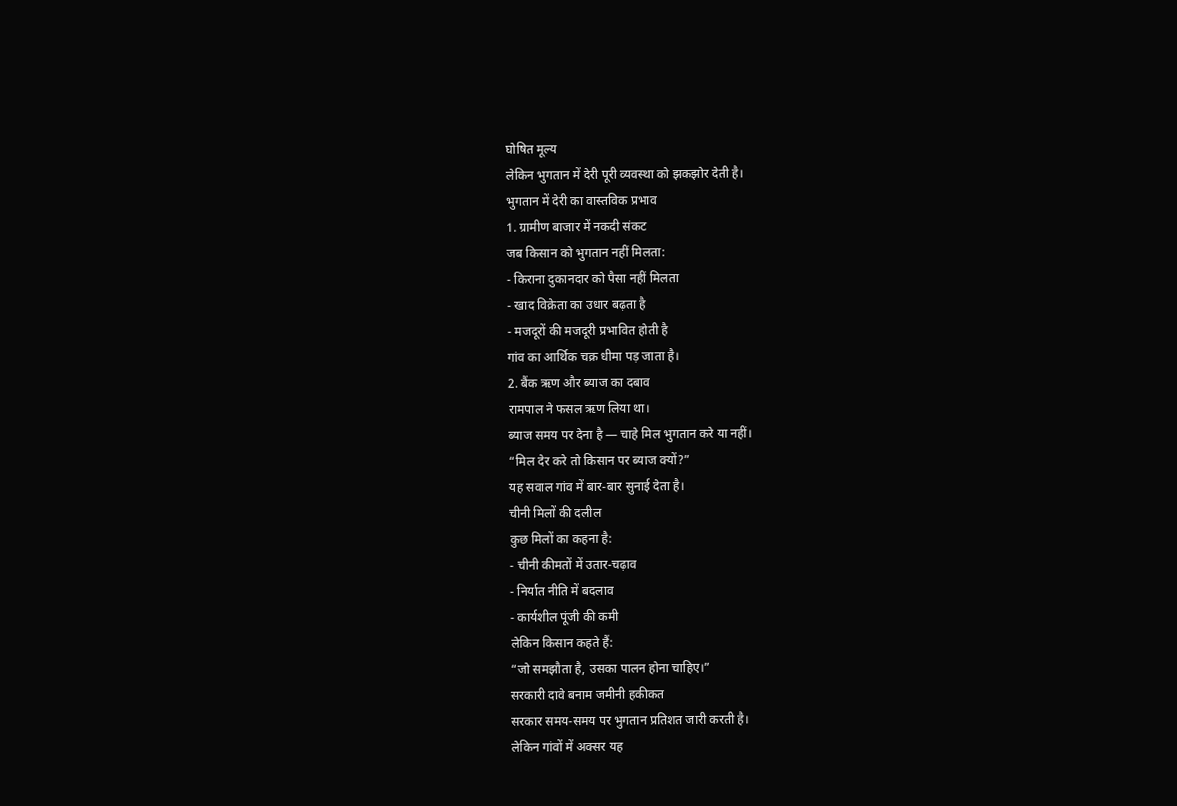घोषित मूल्य
लेकिन भुगतान में देरी पूरी व्यवस्था को झकझोर देती है।
भुगतान में देरी का वास्तविक प्रभाव
1. ग्रामीण बाजार में नकदी संकट
जब किसान को भुगतान नहीं मिलता:
- किराना दुकानदार को पैसा नहीं मिलता
- खाद विक्रेता का उधार बढ़ता है
- मजदूरों की मजदूरी प्रभावित होती है
गांव का आर्थिक चक्र धीमा पड़ जाता है।
2. बैंक ऋण और ब्याज का दबाव
रामपाल ने फसल ऋण लिया था।
ब्याज समय पर देना है — चाहे मिल भुगतान करे या नहीं।
“मिल देर करे तो किसान पर ब्याज क्यों?”
यह सवाल गांव में बार-बार सुनाई देता है।
चीनी मिलों की दलील
कुछ मिलों का कहना है:
- चीनी कीमतों में उतार-चढ़ाव
- निर्यात नीति में बदलाव
- कार्यशील पूंजी की कमी
लेकिन किसान कहते हैं:
“जो समझौता है, उसका पालन होना चाहिए।”
सरकारी दावे बनाम जमीनी हकीकत
सरकार समय-समय पर भुगतान प्रतिशत जारी करती है।
लेकिन गांवों में अक्सर यह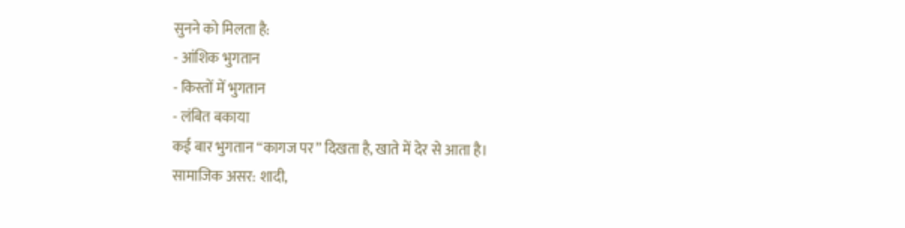सुनने को मिलता है:
- आंशिक भुगतान
- किस्तों में भुगतान
- लंबित बकाया
कई बार भुगतान “कागज पर” दिखता है, खाते में देर से आता है।
सामाजिक असर: शादी,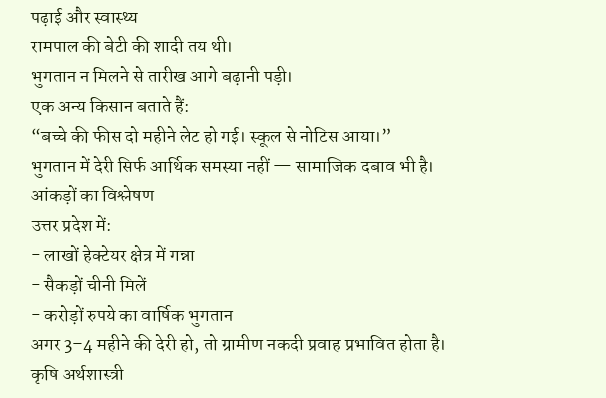पढ़ाई और स्वास्थ्य
रामपाल की बेटी की शादी तय थी।
भुगतान न मिलने से तारीख आगे बढ़ानी पड़ी।
एक अन्य किसान बताते हैं:
“बच्चे की फीस दो महीने लेट हो गई। स्कूल से नोटिस आया।”
भुगतान में देरी सिर्फ आर्थिक समस्या नहीं — सामाजिक दबाव भी है।
आंकड़ों का विश्लेषण
उत्तर प्रदेश में:
- लाखों हेक्टेयर क्षेत्र में गन्ना
- सैकड़ों चीनी मिलें
- करोड़ों रुपये का वार्षिक भुगतान
अगर 3–4 महीने की देरी हो, तो ग्रामीण नकदी प्रवाह प्रभावित होता है।
कृषि अर्थशास्त्री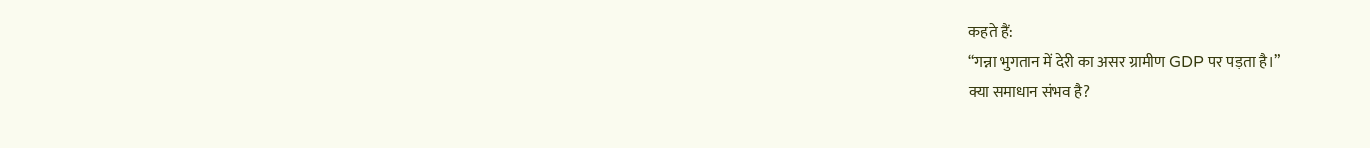कहते हैं:
“गन्ना भुगतान में देरी का असर ग्रामीण GDP पर पड़ता है।”
क्या समाधान संभव है?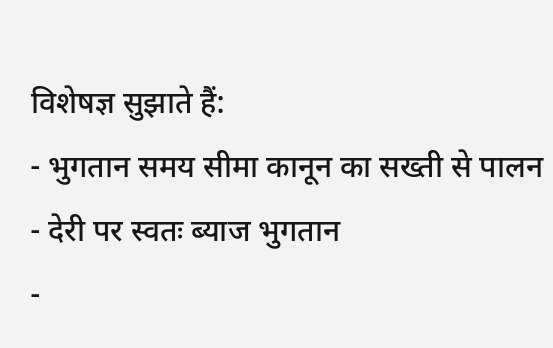विशेषज्ञ सुझाते हैं:
- भुगतान समय सीमा कानून का सख्ती से पालन
- देरी पर स्वतः ब्याज भुगतान
-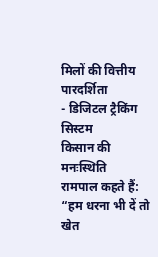मिलों की वित्तीय पारदर्शिता
- डिजिटल ट्रैकिंग सिस्टम
किसान की मनःस्थिति
रामपाल कहते हैं:
“हम धरना भी दें तो खेत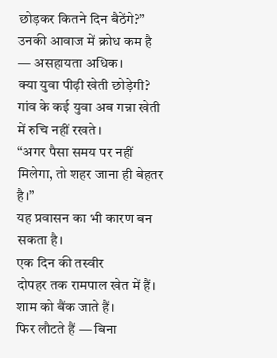छोड़कर कितने दिन बैठेंगे?”
उनकी आवाज में क्रोध कम है — असहायता अधिक।
क्या युवा पीढ़ी खेती छोड़ेगी?
गांव के कई युवा अब गन्ना खेती में रुचि नहीं रखते।
“अगर पैसा समय पर नहीं मिलेगा, तो शहर जाना ही बेहतर है।”
यह प्रवासन का भी कारण बन सकता है।
एक दिन की तस्वीर
दोपहर तक रामपाल खेत में हैं।
शाम को बैंक जाते हैं।
फिर लौटते हैं — बिना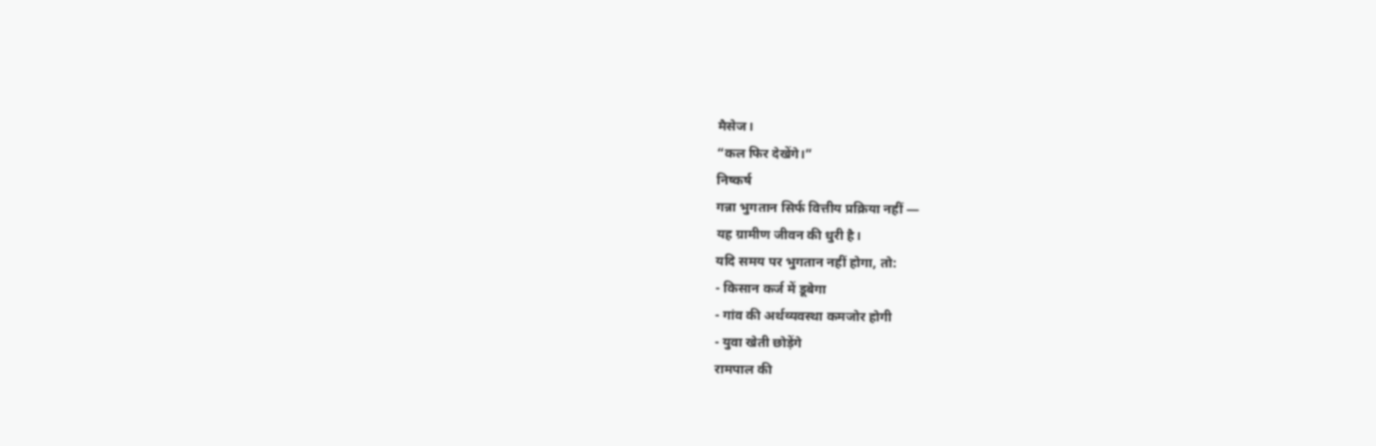मैसेज।
“कल फिर देखेंगे।”
निष्कर्ष
गन्ना भुगतान सिर्फ वित्तीय प्रक्रिया नहीं —
यह ग्रामीण जीवन की धुरी है।
यदि समय पर भुगतान नहीं होगा, तो:
- किसान कर्ज में डूबेगा
- गांव की अर्थव्यवस्था कमजोर होगी
- युवा खेती छोड़ेंगे
रामपाल की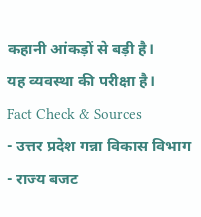कहानी आंकड़ों से बड़ी है।
यह व्यवस्था की परीक्षा है।
Fact Check & Sources
- उत्तर प्रदेश गन्ना विकास विभाग
- राज्य बजट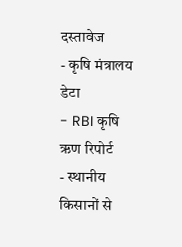दस्तावेज
- कृषि मंत्रालय डेटा
- RBI कृषि ऋण रिपोर्ट
- स्थानीय किसानों से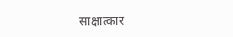साक्षात्कार